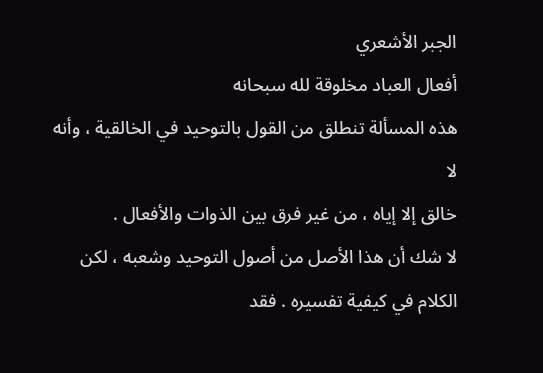الجبر الأشعري
أفعال العباد مخلوقة لله سبحانه
هذه المسألة تنطلق من القول بالتوحيد في الخالقية ، وأنه لا
خالق إلا إياه ، من غير فرق بين الذوات والأفعال .
لا شك أن هذا الأصل من أصول التوحيد وشعبه ، لكن
الكلام في كيفية تفسيره . فقد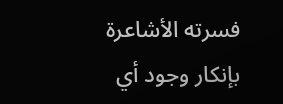فسرته الأشاعرة بإنكار وجود أي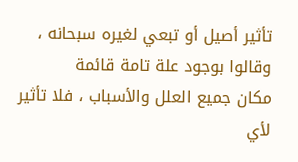تأثير أصيل أو تبعي لغيره سبحانه ، وقالوا بوجود علة تامة قائمة
مكان جميع العلل والأسباب ، فلا تأثير لأي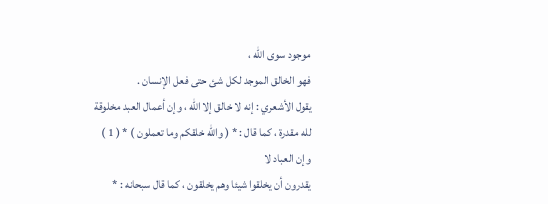موجود سوى الله ،
فهو الخالق الموجد لكل شئ حتى فعل الإنسان .
يقول الأشعري : إنه لا خالق إلا الله ، وإن أعمال العبد مخلوقة
لله مقدرة ، كما قال : * ( والله خلقكم وما تعملون ) * ( 1 ) وإن العباد لا
يقدرون أن يخلقوا شيئا وهم يخلقون ، كما قال سبحانه : *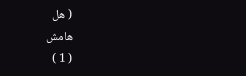( هل
هامش
( 1 )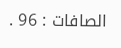الصافات : 96 .